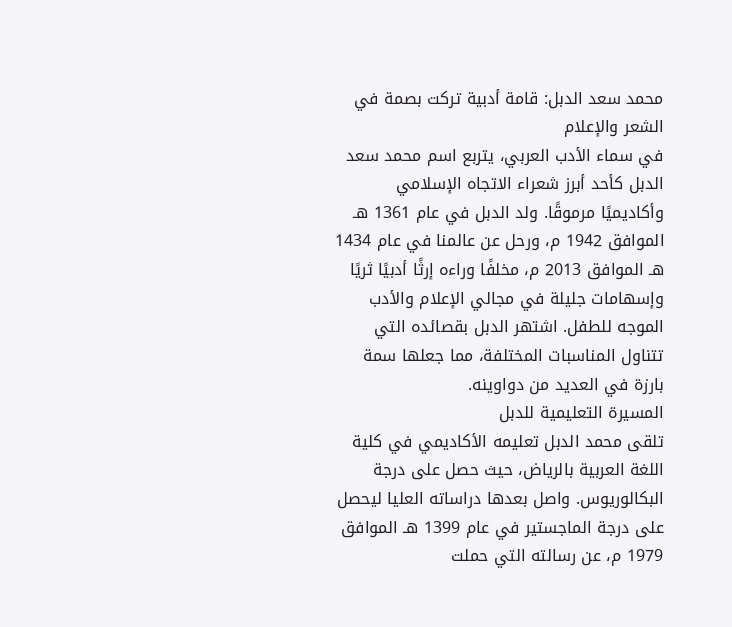محمد سعد الدبل: قامة أدبية تركت بصمة في الشعر والإعلام
في سماء الأدب العربي، يتربع اسم محمد سعد الدبل كأحد أبرز شعراء الاتجاه الإسلامي وأكاديميًا مرموقًا. ولد الدبل في عام 1361 هـ الموافق 1942 م، ورحل عن عالمنا في عام 1434 هـ الموافق 2013 م، مخلفًا وراءه إرثًا أدبيًا ثريًا وإسهامات جليلة في مجالي الإعلام والأدب الموجه للطفل. اشتهر الدبل بقصائده التي تتناول المناسبات المختلفة، مما جعلها سمة بارزة في العديد من دواوينه.
المسيرة التعليمية للدبل
تلقى محمد الدبل تعليمه الأكاديمي في كلية اللغة العربية بالرياض، حيث حصل على درجة البكالوريوس. واصل بعدها دراساته العليا ليحصل على درجة الماجستير في عام 1399 هـ الموافق 1979 م، عن رسالته التي حملت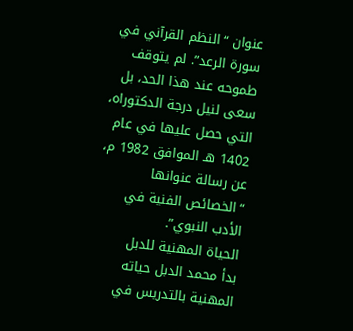عنوان “النظم القرآني في سورة الرعد”. لم يتوقف طموحه عند هذا الحد، بل سعى لنيل درجة الدكتوراه، التي حصل عليها في عام 1402 هـ الموافق 1982 م، عن رسالة عنوانها “الخصائص الفنية في الأدب النبوي”.
الحياة المهنية للدبل
بدأ محمد الدبل حياته المهنية بالتدريس في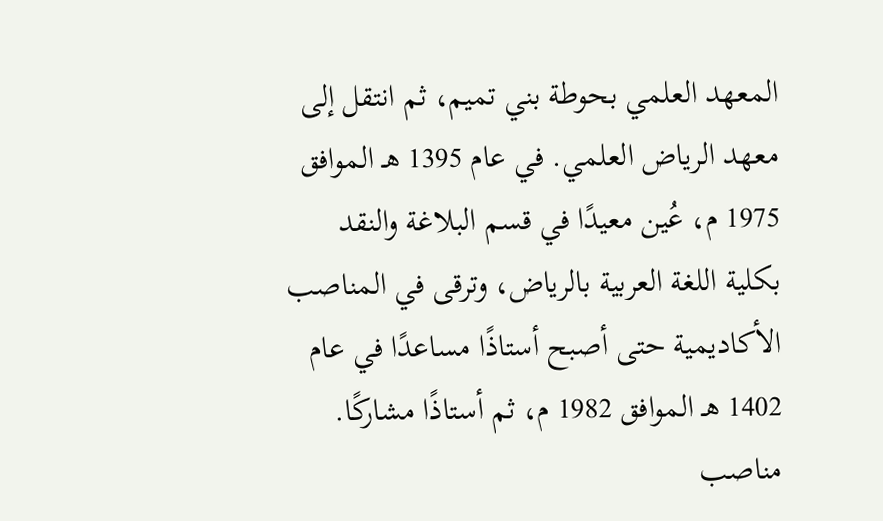المعهد العلمي بحوطة بني تميم، ثم انتقل إلى معهد الرياض العلمي. في عام 1395 هـ الموافق 1975 م، عُين معيدًا في قسم البلاغة والنقد بكلية اللغة العربية بالرياض، وترقى في المناصب الأكاديمية حتى أصبح أستاذًا مساعدًا في عام 1402 هـ الموافق 1982 م، ثم أستاذًا مشاركًا.
مناصب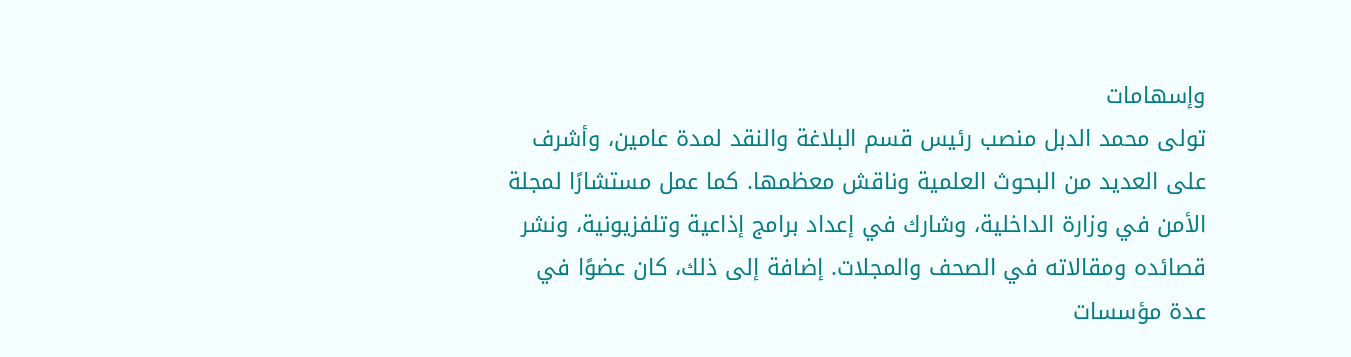وإسهامات
تولى محمد الدبل منصب رئيس قسم البلاغة والنقد لمدة عامين، وأشرف على العديد من البحوث العلمية وناقش معظمها. كما عمل مستشارًا لمجلة الأمن في وزارة الداخلية، وشارك في إعداد برامج إذاعية وتلفزيونية، ونشر قصائده ومقالاته في الصحف والمجلات. إضافة إلى ذلك، كان عضوًا في عدة مؤسسات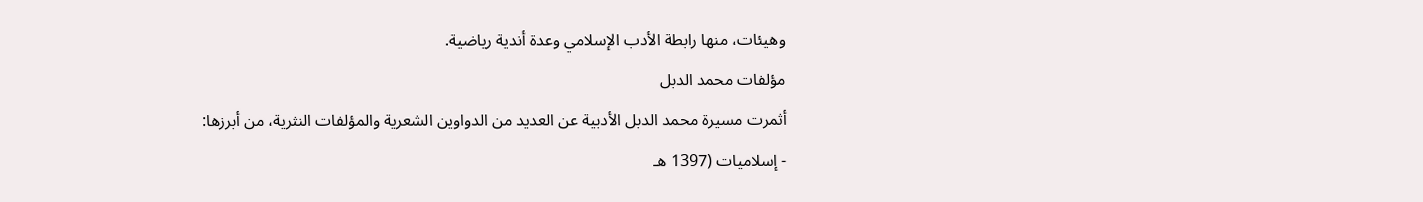وهيئات، منها رابطة الأدب الإسلامي وعدة أندية رياضية.
مؤلفات محمد الدبل
أثمرت مسيرة محمد الدبل الأدبية عن العديد من الدواوين الشعرية والمؤلفات النثرية، من أبرزها:
- إسلاميات (1397 هـ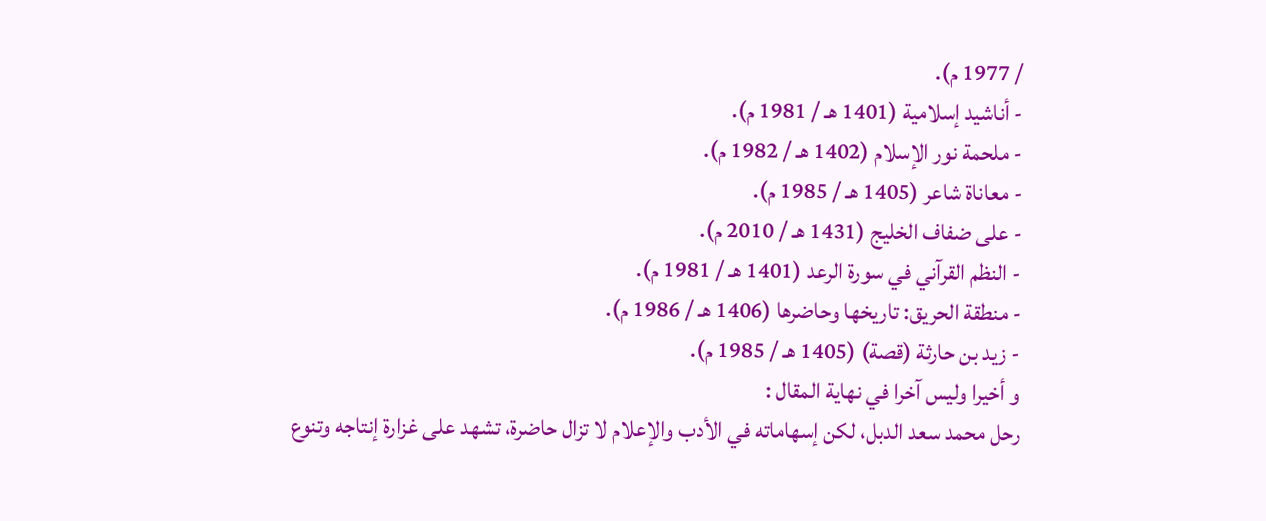/ 1977 م).
- أناشيد إسلامية (1401 هـ / 1981 م).
- ملحمة نور الإسلام (1402 هـ / 1982 م).
- معاناة شاعر (1405 هـ / 1985 م).
- على ضفاف الخليج (1431 هـ / 2010 م).
- النظم القرآني في سورة الرعد (1401 هـ / 1981 م).
- منطقة الحريق: تاريخها وحاضرها (1406 هـ / 1986 م).
- زيد بن حارثة (قصة) (1405 هـ / 1985 م).
و أخيرا وليس آخرا في نهاية المقال :
رحل محمد سعد الدبل، لكن إسهاماته في الأدب والإعلام لا تزال حاضرة، تشهد على غزارة إنتاجه وتنوع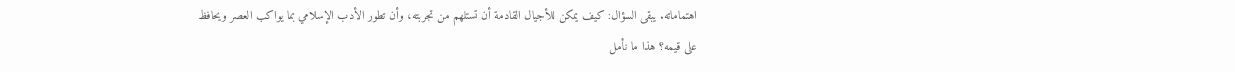اهتماماته. يبقى السؤال: كيف يمكن للأجيال القادمة أن تستلهم من تجربته، وأن تطور الأدب الإسلامي بما يواكب العصر ويحافظ على قيمه؟ هذا ما نأمل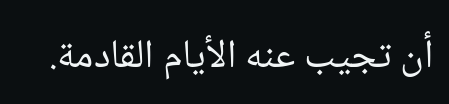أن تجيب عنه الأيام القادمة.